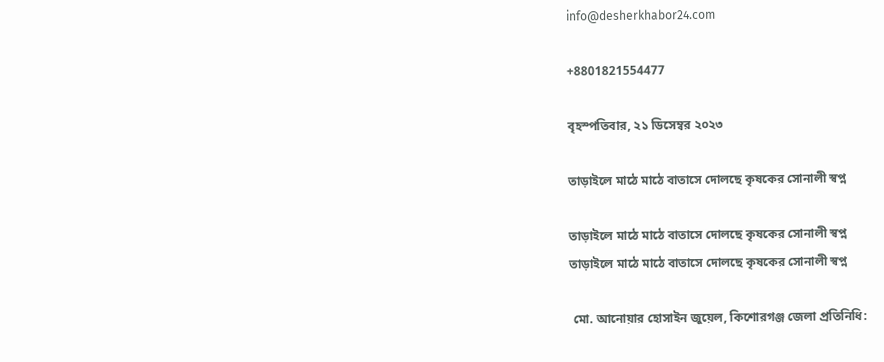info@desherkhabor24.com

+8801821554477

বৃহস্পতিবার, ২১ ডিসেম্বর ২০২৩

তাড়াইলে মাঠে মাঠে বাতাসে দোলছে কৃষকের সোনালী স্বপ্ন

তাড়াইলে মাঠে মাঠে বাতাসে দোলছে কৃষকের সোনালী স্বপ্ন
তাড়াইলে মাঠে মাঠে বাতাসে দোলছে কৃষকের সোনালী স্বপ্ন

 মো. আনোয়ার হোসাইন জুয়েল, কিশোরগঞ্জ জেলা প্রতিনিধি: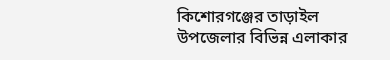কিশোরগঞ্জের তাড়াইল উপজেলার বিভিন্ন এলাকার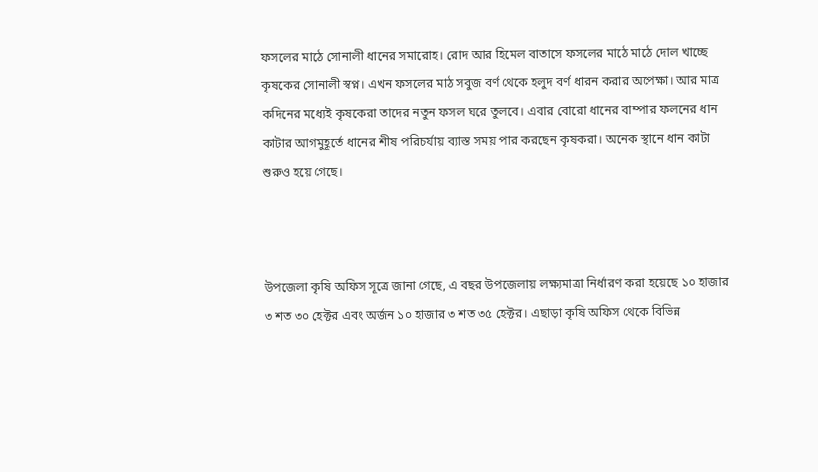ফসলের মাঠে সোনালী ধানের সমারোহ। রোদ আর হিমেল বাতাসে ফসলের মাঠে মাঠে দোল খাচ্ছে কৃষকের সোনালী স্বপ্ন। এখন ফসলের মাঠ সবুজ বর্ণ থেকে হলুদ বর্ণ ধারন করার অপেক্ষা। আর মাত্র কদিনের মধ্যেই কৃষকেরা তাদের নতুন ফসল ঘরে তুলবে। এবার বোরো ধানের বাম্পার ফলনের ধান কাটার আগমুহূর্তে ধানের শীষ পরিচর্যায় ব্যাস্ত সময় পার করছেন কৃষকরা। অনেক স্থানে ধান কাটা শুরুও হয়ে গেছে।



উপজেলা কৃষি অফিস সূত্রে জানা গেছে, এ বছর উপজেলায় লক্ষ্যমাত্রা নির্ধারণ করা হয়েছে ১০ হাজার ৩ শত ৩০ হেক্টর এবং অর্জন ১০ হাজার ৩ শত ৩৫ হেক্টর। এছাড়া কৃষি অফিস থেকে বিভিন্ন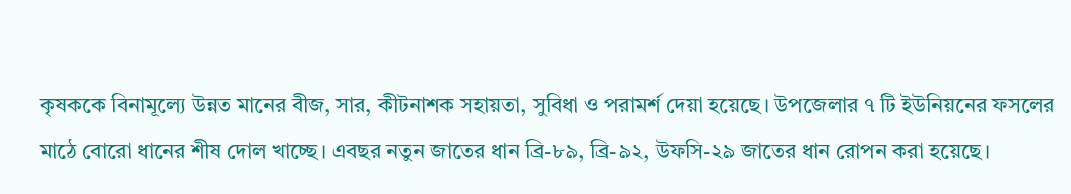কৃষককে বিনামূল্যে উন্নত মানের বীজ, সার, কীটনাশক সহায়তা, সুবিধা ও পরামর্শ দেয়া হয়েছে। উপজেলার ৭ টি ইউনিয়নের ফসলের মাঠে বোরো ধানের শীষ দোল খাচ্ছে। এবছর নতুন জাতের ধান ব্রি-৮৯, ব্রি-৯২, উফসি-২৯ জাতের ধান রোপন করা হয়েছে।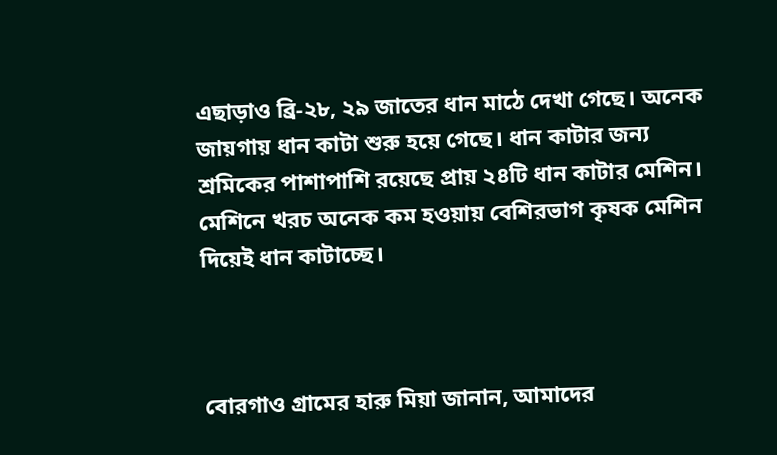এছাড়াও ব্রি-২৮, ২৯ জাতের ধান মাঠে দেখা গেছে। অনেক জায়গায় ধান কাটা শুরু হয়ে গেছে। ধান কাটার জন্য শ্রমিকের পাশাপাশি রয়েছে প্রায় ২৪টি ধান কাটার মেশিন। মেশিনে খরচ অনেক কম হওয়ায় বেশিরভাগ কৃষক মেশিন দিয়েই ধান কাটাচ্ছে।



বোরগাও গ্রামের হারু মিয়া জানান, আমাদের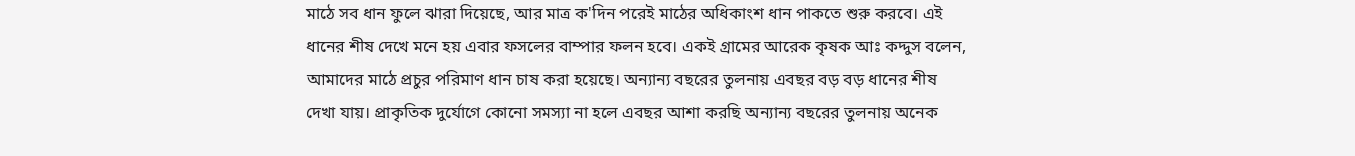মাঠে সব ধান ফুলে ঝারা দিয়েছে, আর মাত্র ক'দিন পরেই মাঠের অধিকাংশ ধান পাকতে শুরু করবে। এই ধানের শীষ দেখে মনে হয় এবার ফসলের বাম্পার ফলন হবে। একই গ্রামের আরেক কৃষক আঃ কদ্দুস বলেন, আমাদের মাঠে প্রচুর পরিমাণ ধান চাষ করা হয়েছে। অন্যান্য বছরের তুলনায় এবছর বড় বড় ধানের শীষ দেখা যায়। প্রাকৃতিক দুর্যোগে কোনো সমস্যা না হলে এবছর আশা করছি অন্যান্য বছরের তুলনায় অনেক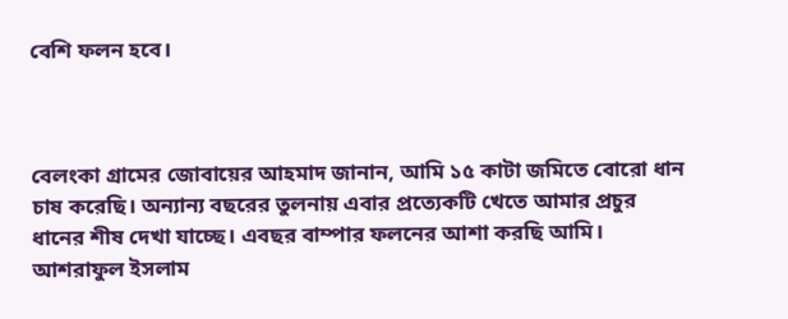বেশি ফলন হবে।



বেলংকা গ্রামের জোবায়ের আহমাদ জানান, আমি ১৫ কাটা জমিতে বোরো ধান চাষ করেছি। অন্যান্য বছরের তুলনায় এবার প্রত্যেকটি খেতে আমার প্রচুর ধানের শীষ দেখা যাচ্ছে। এবছর বাম্পার ফলনের আশা করছি আমি। আশরাফুল ইসলাম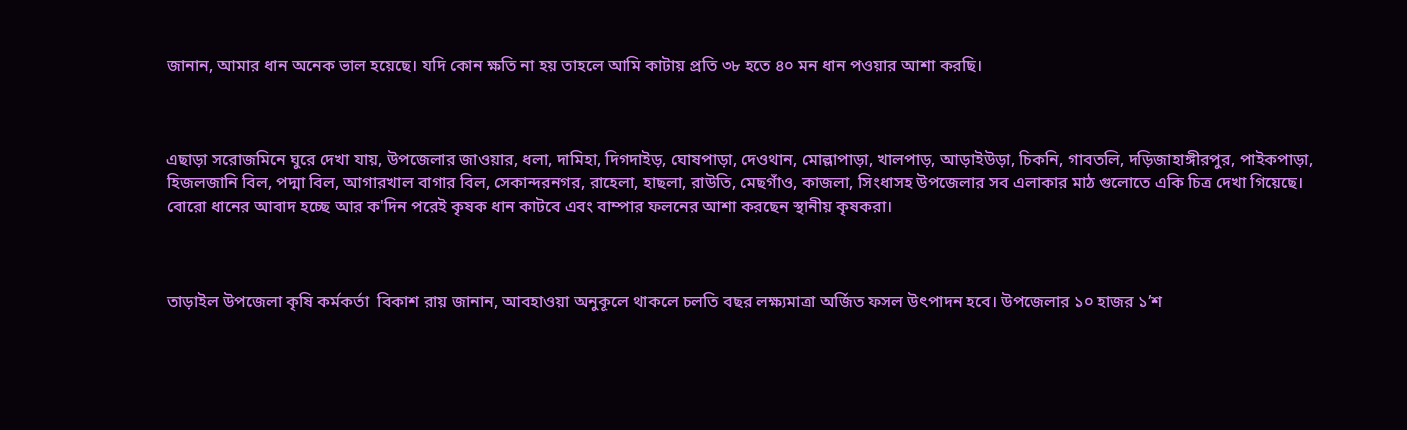জানান, আমার ধান অনেক ভাল হয়েছে। যদি কোন ক্ষতি না হয় তাহলে আমি কাটায় প্রতি ৩৮ হতে ৪০ মন ধান পওয়ার আশা করছি।



এছাড়া সরোজমিনে ঘুরে দেখা যায়, উপজেলার জাওয়ার, ধলা, দামিহা, দিগদাইড়, ঘোষপাড়া, দেওথান, মোল্লাপাড়া, খালপাড়, আড়াইউড়া, চিকনি, গাবতলি, দড়িজাহাঙ্গীরপুর, পাইকপাড়া, হিজলজানি বিল, পদ্মা বিল, আগারখাল বাগার বিল, সেকান্দরনগর, রাহেলা, হাছলা, রাউতি, মেছগাঁও, কাজলা, সিংধাসহ উপজেলার সব এলাকার মাঠ গুলোতে একি চিত্র দেখা গিয়েছে। বোরো ধানের আবাদ হচ্ছে আর ক'দিন পরেই কৃষক ধান কাটবে এবং বাম্পার ফলনের আশা করছেন স্থানীয় কৃষকরা।



তাড়াইল উপজেলা কৃষি কর্মকর্তা  বিকাশ রায় জানান, আবহাওয়া অনুকূলে থাকলে চলতি বছর লক্ষ্যমাত্রা অর্জিত ফসল উৎপাদন হবে। উপজেলার ১০ হাজর ১’শ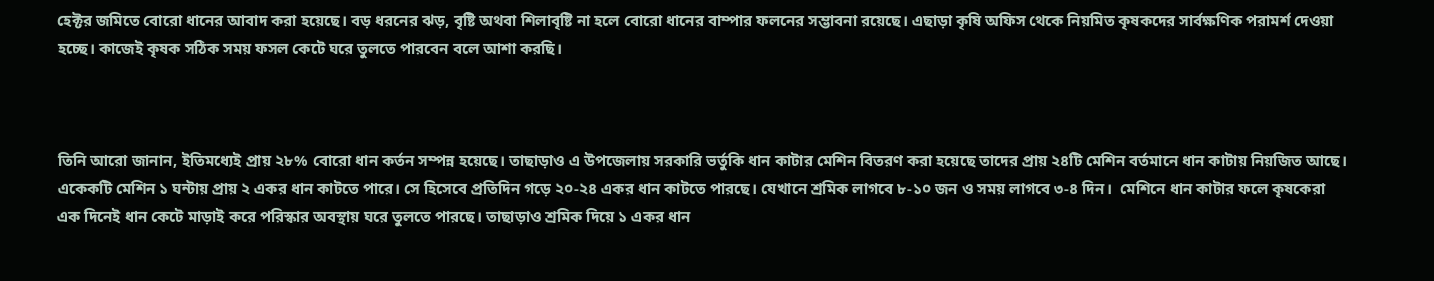হেক্টর জমিতে বোরো ধানের আবাদ করা হয়েছে। বড় ধরনের ঝড়, বৃষ্টি অথবা শিলাবৃষ্টি না হলে বোরো ধানের বাম্পার ফলনের সম্ভাবনা রয়েছে। এছাড়া কৃষি অফিস থেকে নিয়মিত কৃষকদের সার্বক্ষণিক পরামর্শ দেওয়া হচ্ছে। কাজেই কৃষক সঠিক সময় ফসল কেটে ঘরে তুলতে পারবেন বলে আশা করছি।



তিনি আরো জানান, ইতিমধ্যেই প্রায় ২৮% বোরো ধান কর্তন সম্পন্ন হয়েছে। তাছাড়াও এ উপজেলায় সরকারি ভর্তুকি ধান কাটার মেশিন বিতরণ করা হয়েছে তাদের প্রায় ২৪টি মেশিন বর্তমানে ধান কাটায় নিয়জিত আছে। একেকটি মেশিন ১ ঘন্টায় প্রায় ২ একর ধান কাটতে পারে। সে হিসেবে প্রতিদিন গড়ে ২০-২৪ একর ধান কাটতে পারছে। যেখানে শ্রমিক লাগবে ৮-১০ জন ও সময় লাগবে ৩-৪ দিন।  মেশিনে ধান কাটার ফলে কৃষকেরা এক দিনেই ধান কেটে মাড়াই করে পরিস্কার অবস্থায় ঘরে তুলতে পারছে। তাছাড়াও শ্রমিক দিয়ে ১ একর ধান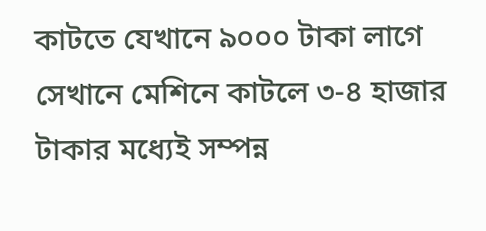কাটতে যেখানে ৯০০০ টাকা লাগে সেখানে মেশিনে কাটলে ৩-৪ হাজার টাকার মধ্যেই সম্পন্ন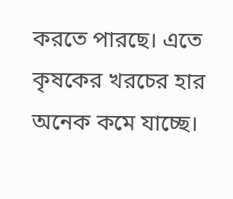করতে পারছে। এতে কৃষকের খরচের হার অনেক কমে যাচ্ছে।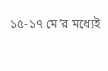১৫-১৭ মে’র মধ্যেই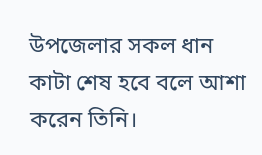উপজেলার সকল ধান কাটা শেষ হবে বলে আশা করেন তিনি।